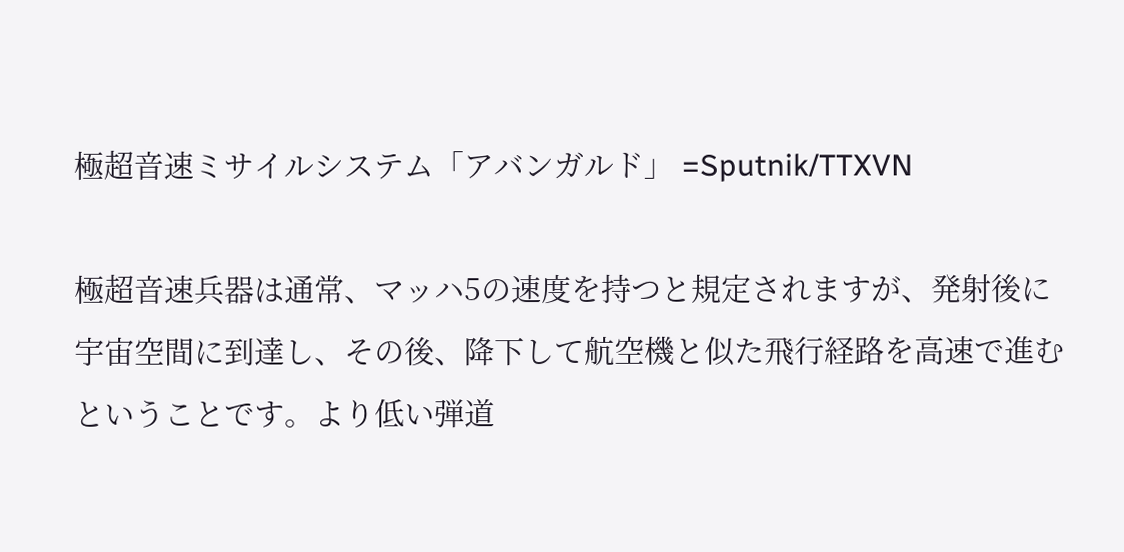極超音速ミサイルシステム「アバンガルド」 =Sputnik/TTXVN

極超音速兵器は通常、マッハ5の速度を持つと規定されますが、発射後に宇宙空間に到達し、その後、降下して航空機と似た飛行経路を高速で進むということです。より低い弾道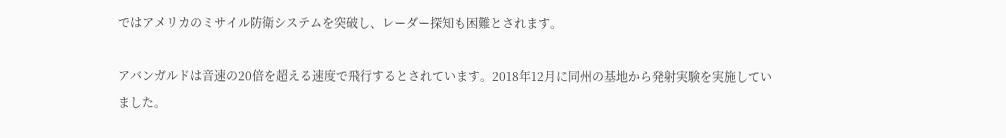ではアメリカのミサイル防衛システムを突破し、レーダー探知も困難とされます。

アバンガルドは音速の20倍を超える速度で飛行するとされています。2018年12月に同州の基地から発射実験を実施していました。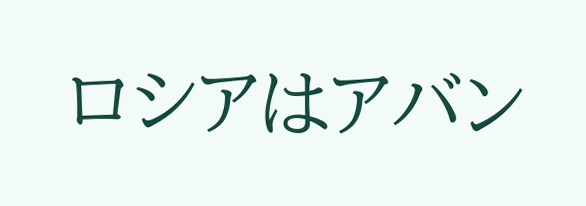ロシアはアバン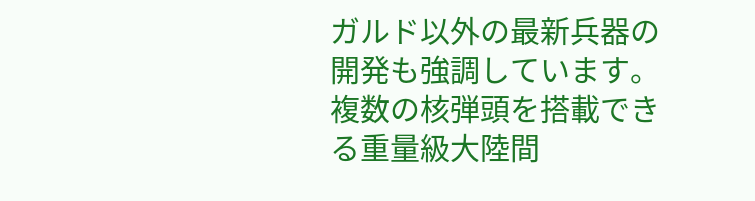ガルド以外の最新兵器の開発も強調しています。複数の核弾頭を搭載できる重量級大陸間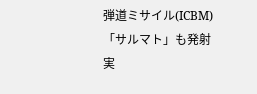弾道ミサイル(ICBM)「サルマト」も発射実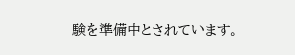験を準備中とされています。